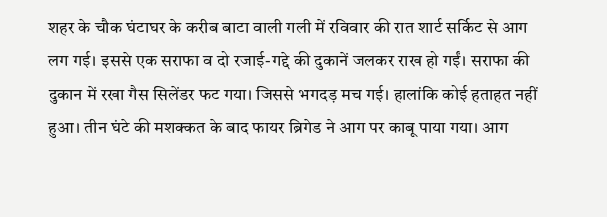शहर के चौक घंटाघर के करीब बाटा वाली गली में रविवार की रात शार्ट सर्किट से आग लग गई। इससे एक सराफा व दो रजाई-गद्दे की दुकानें जलकर राख हो गईं। सराफा की दुकान में रखा गैस सिलेंडर फट गया। जिससे भगदड़ मच गई। हालांकि कोई हताहत नहीं हुआ। तीन घंटे की मशक्कत के बाद फायर ब्रिगेड ने आग पर काबू पाया गया। आग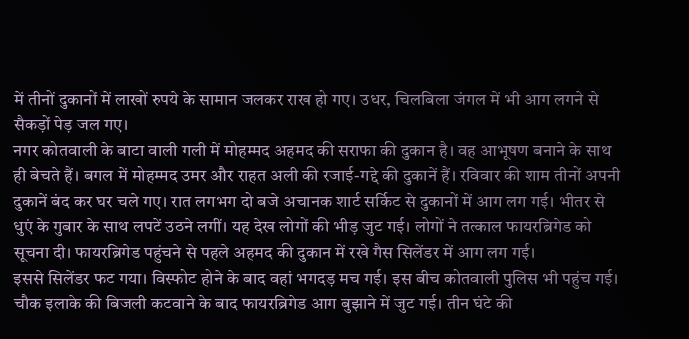में तीनों दुकानों में लाखों रुपये के सामान जलकर राख हो गए। उधर, चिलबिला जंगल में भी आग लगने से सैकड़ों पेड़ जल गए।
नगर कोतवाली के बाटा वाली गली में मोहम्मद अहमद की सराफा की दुकान है। वह आभूषण बनाने के साथ ही बेचते हैं। बगल में मोहम्मद उमर और राहत अली की रजाई-गद्दे की दुकानें हैं। रविवार की शाम तीनों अपनी दुकानें बंद कर घर चले गए। रात लगभग दो बजे अचानक शार्ट सर्किट से दुकानों में आग लग गई। भीतर से धुएं के गुबार के साथ लपटें उठने लगीं। यह देख लोगों की भीड़ जुट गई। लोगों ने तत्काल फायरब्रिगेड को सूचना दी। फायरब्रिगेड पहुंचने से पहले अहमद की दुकान में रखे गैस सिलेंडर में आग लग गई।
इससे सिलेंडर फट गया। विस्फोट होने के बाद वहां भगदड़ मच गई। इस बीच कोतवाली पुलिस भी पहुंच गई। चौक इलाके की बिजली कटवाने के बाद फायरब्रिगेड आग बुझाने में जुट गई। तीन घंटे की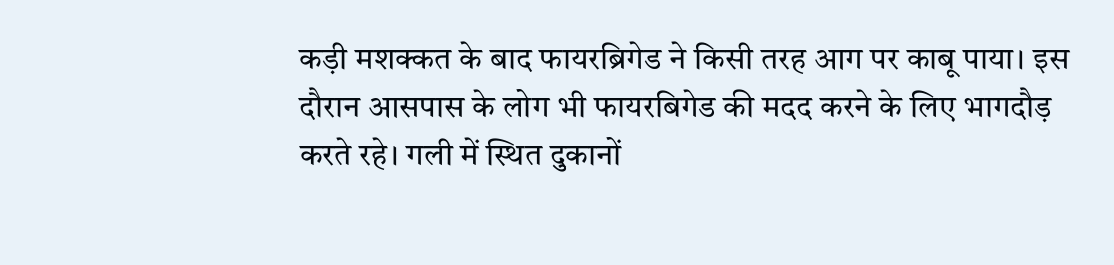कड़ी मशक्कत के बाद फायरब्रिगेड ने किसी तरह आग पर काबू पाया। इस दौरान आसपास के लोग भी फायरबिगेड की मदद करने के लिए भागदौड़ करते रहे। गली में स्थित दुकानों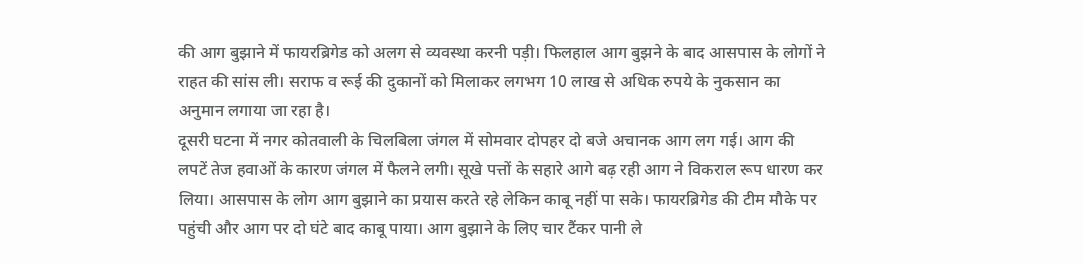की आग बुझाने में फायरब्रिगेड को अलग से व्यवस्था करनी पड़ी। फिलहाल आग बुझने के बाद आसपास के लोगों ने राहत की सांस ली। सराफ व रूई की दुकानों को मिलाकर लगभग 10 लाख से अधिक रुपये के नुकसान का अनुमान लगाया जा रहा है।
दूसरी घटना में नगर कोतवाली के चिलबिला जंगल में सोमवार दोपहर दो बजे अचानक आग लग गई। आग की लपटें तेज हवाओं के कारण जंगल में फैलने लगी। सूखे पत्तों के सहारे आगे बढ़ रही आग ने विकराल रूप धारण कर लिया। आसपास के लोग आग बुझाने का प्रयास करते रहे लेकिन काबू नहीं पा सके। फायरब्रिगेड की टीम मौके पर पहुंची और आग पर दो घंटे बाद काबू पाया। आग बुझाने के लिए चार टैंकर पानी ले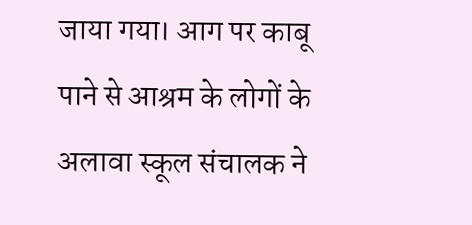जाया गया। आग पर काबू पाने से आश्रम के लोगों के अलावा स्कूल संचालक ने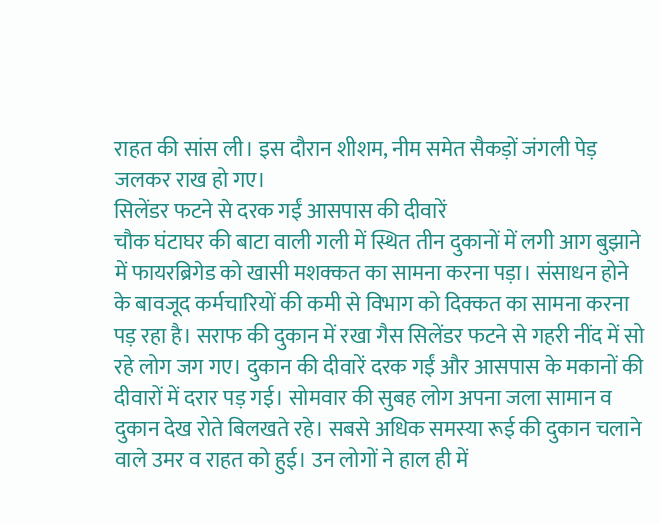राहत की सांस ली। इस दौरान शीशम, नीम समेत सैकड़ों जंगली पेड़ जलकर राख हो गए।
सिलेंडर फटने से दरक गईं आसपास की दीवारें
चौक घंटाघर की बाटा वाली गली में स्थित तीन दुकानों में लगी आग बुझाने में फायरब्रिगेड को खासी मशक्कत का सामना करना पड़ा। संसाधन होने के बावजूद कर्मचारियों की कमी से विभाग को दिक्कत का सामना करना पड़ रहा है। सराफ की दुकान में रखा गैस सिलेंडर फटने से गहरी नींद में सो रहे लोग जग गए। दुकान की दीवारें दरक गईं और आसपास के मकानों की दीवारों में दरार पड़ गई। सोमवार की सुबह लोग अपना जला सामान व दुकान देख रोते बिलखते रहे। सबसे अधिक समस्या रूई की दुकान चलाने वाले उमर व राहत को हुई। उन लोगों ने हाल ही में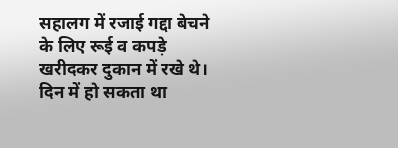सहालग में रजाई गद्दा बेचने के लिए रूई व कपड़े खरीदकर दुकान में रखे थे।
दिन में हो सकता था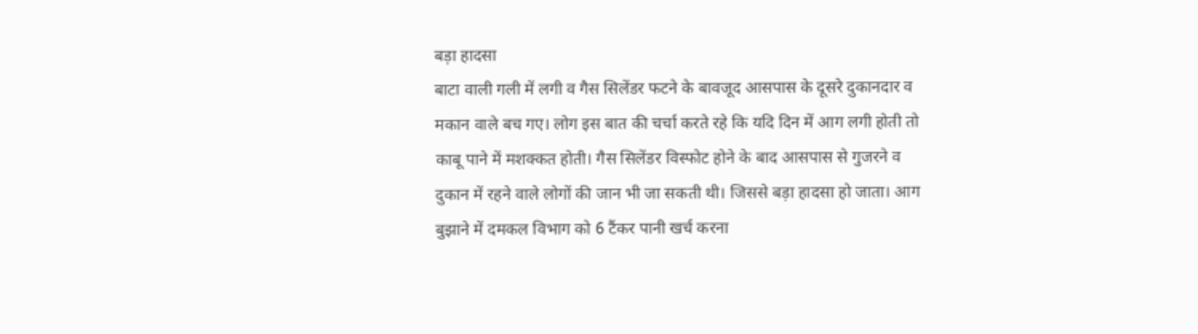बड़ा हादसा
बाटा वाली गली में लगी व गैस सिलेंडर फटने के बावजूद आसपास के दूसरे दुकानदार व मकान वाले बच गए। लोग इस बात की चर्चा करते रहे कि यदि दिन में आग लगी होती तो काबू पाने में मशक्कत होती। गैस सिलेंडर विस्फोट होने के बाद आसपास से गुजरने व दुकान में रहने वाले लोगों की जान भी जा सकती थी। जिससे बड़ा हादसा हो जाता। आग बुझाने में दमकल विभाग को 6 टैंकर पानी खर्च करना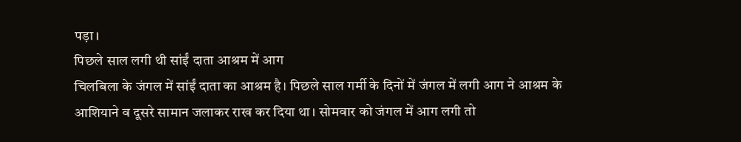पड़ा।
पिछले साल लगी थी सांईं दाता आश्रम में आग
चिलबिला के जंगल में सांईं दाता का आश्रम है। पिछले साल गर्मी के दिनों में जंगल में लगी आग ने आश्रम के आशियाने व दूसरे सामान जलाकर राख कर दिया था। सोमवार को जंगल में आग लगी तो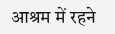आश्रम में रहने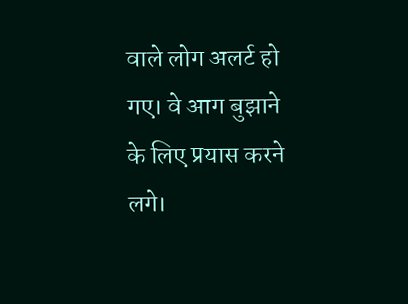वाले लोग अलर्ट हो गए। वे आग बुझाने के लिए प्रयास करने लगे।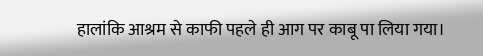हालांकि आश्रम से काफी पहले ही आग पर काबू पा लिया गया।